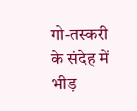गो-तस्करी के संदेह में भीड़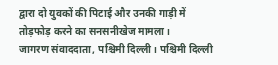द्वारा दो युवकों की पिटाई और उनकी गाड़ी में तोड़फोड़ करने का सनसनीखेज मामला।
जागरण संवाददाता, पश्चिमी दिल्ली। पश्चिमी दिल्ली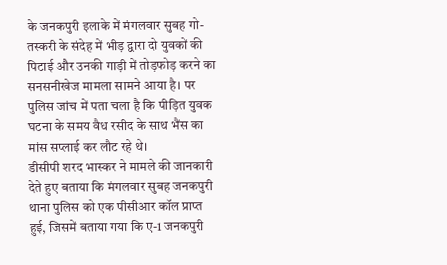के जनकपुरी इलाके में मंगलवार सुबह गो-तस्करी के संदेह में भीड़ द्वारा दो युवकों की पिटाई और उनकी गाड़ी में तोड़फोड़ करने का सनसनीखेज मामला सामने आया है। पर पुलिस जांच में पता चला है कि पीड़ित युवक घटना के समय वैध रसीद के साथ भैंस का मांस सप्लाई कर लौट रहे थे।
डीसीपी शरद भास्कर ने मामले की जानकारी देते हुए बताया कि मंगलवार सुबह जनकपुरी थाना पुलिस को एक पीसीआर कॉल प्राप्त हुई, जिसमें बताया गया कि ए-1 जनकपुरी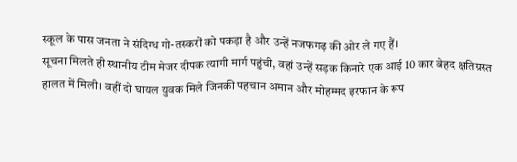स्कूल के पास जनता ने संदिग्ध गो-तस्करों को पकड़ा है और उन्हें नजफगढ़ की ओर ले गए हैं।
सूचना मिलते ही स्थानीय टीम मेजर दीपक त्यागी मार्ग पहुंची, वहां उन्हें सड़क किनारे एक आई 10 कार बेहद क्षतिग्रस्त हालत में मिली। वहीं दो घायल युवक मिले जिनकी पहचान अमान और मोहम्मद इरफान के रूप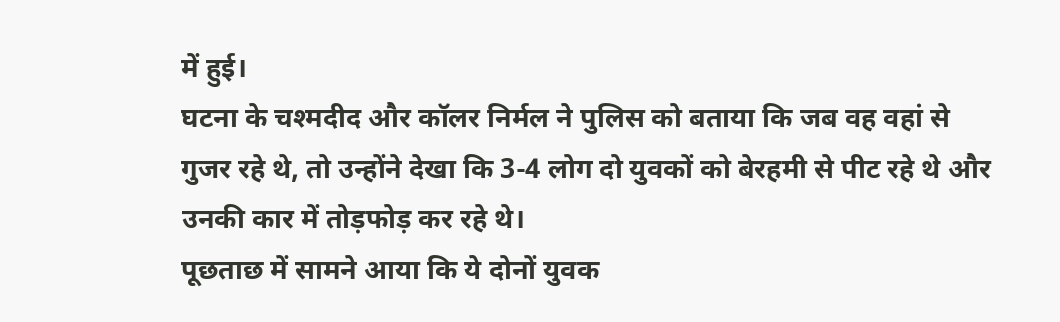में हुई।
घटना के चश्मदीद और कॉलर निर्मल ने पुलिस को बताया कि जब वह वहां से गुजर रहे थे, तो उन्होंने देखा कि 3-4 लोग दो युवकों को बेरहमी से पीट रहे थे और उनकी कार में तोड़फोड़ कर रहे थे।
पूछताछ में सामने आया कि ये दोनों युवक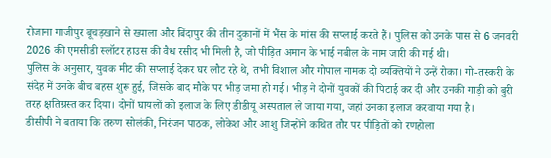रोजाना गाजीपुर बूचड़खाने से ख्याला और बिंदापुर की तीन दुकानों में भैंस के मांस की सप्लाई करते हैं। पुलिस को उनके पास से 6 जनवरी 2026 की एमसीडी स्लॉटर हाउस की वैध रसीद भी मिली है, जो पीड़ित अमान के भाई नबील के नाम जारी की गई थी।
पुलिस के अनुसार, युवक मीट की सप्लाई देकर घर लौट रहे थे, तभी विशाल और गोपाल नामक दो व्यक्तियों ने उन्हें रोका। गो-तस्करी के संदेह में उनके बीच बहस शुरू हुई, जिसके बाद मौके पर भीड़ जमा हो गई। भीड़ ने दोनों युवकों की पिटाई कर दी और उनकी गाड़ी को बुरी तरह क्षतिग्रस्त कर दिया। दोनों घायलों को इलाज के लिए डीडीयू अस्पताल ले जाया गया, जहां उनका इलाज करवाया गया है।
डीसीपी ने बताया कि तरुण सोलंकी, निरंजन पाठक, लोकेश और आशु जिन्होंने कथित तौर पर पीड़ितों को रणहोला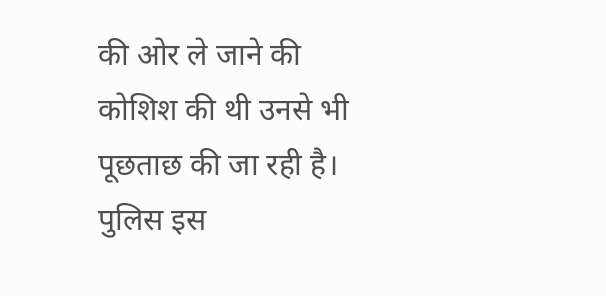की ओर ले जाने की कोशिश की थी उनसे भी पूछताछ की जा रही है। पुलिस इस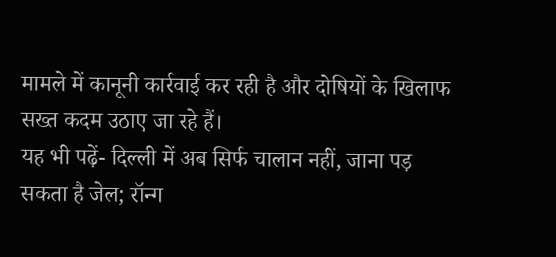मामले में कानूनी कार्रवाई कर रही है और दोषियों के खिलाफ सख्त कदम उठाए जा रहे हैं।
यह भी पढ़ें- दिल्ली में अब सिर्फ चालान नहीं, जाना पड़ सकता है जेल; रॉन्ग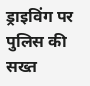ड्राइविंग पर पुलिस की सख्त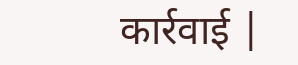कार्रवाई |